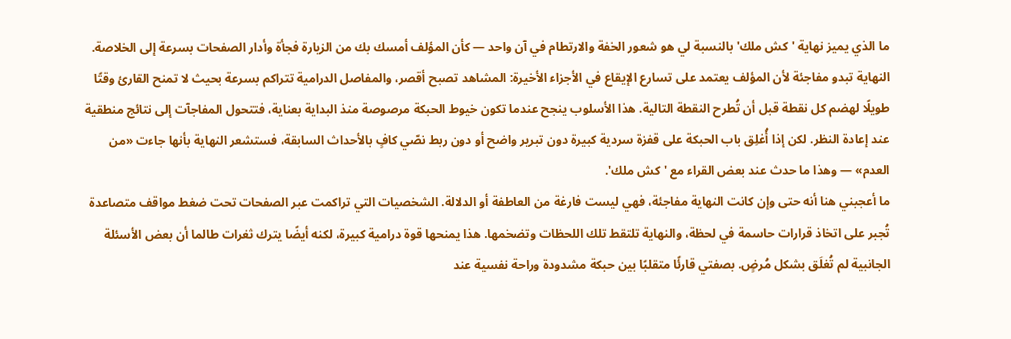ما الذي يميز نهاية 'كش ملك' بالنسبة لي هو شعور الخفة والارتطام في آن واحد — كأن المؤلف أمسك بك من الزيارة فجأة وأدار الصفحات بسرعة إلى الخلاصة.
النهاية تبدو مفاجئة لأن المؤلف يعتمد على تسارع الإيقاع في الأجزاء الأخيرة: المشاهد تصبح أقصر، والمفاصل الدرامية تتراكم بسرعة بحيث لا تمنح القارئ وقتًا طويلًا لهضم كل نقطة قبل أن تُطرح النقطة التالية. هذا الأسلوب ينجح عندما تكون خيوط الحبكة مرصوصة منذ البداية بعناية، فتتحول المفاجآت إلى نتائج منطقية عند إعادة النظر. لكن إذا أُغلِق باب الحبكة على قفزة سردية كبيرة دون تبرير واضح أو دون ربط نصّي كافٍ بالأحداث السابقة، فستشعر النهاية بأنها جاءت «من العدم» — وهذا ما حدث عند بعض القراء مع 'كش ملك'.
ما أعجبني هنا أنه حتى وإن كانت النهاية مفاجئة، فهي ليست فارغة من العاطفة أو الدلالة. الشخصيات التي تراكمت عبر الصفحات تحت ضغط مواقف متصاعدة تُجبر على اتخاذ قرارات حاسمة في لحظة، والنهاية تلتقط تلك اللحظات وتضخمها. هذا يمنحها قوة درامية كبيرة، لكنه أيضًا يترك ثغرات طالما أن بعض الأسئلة الجانبية لم تُغلَق بشكل مُرضٍ. بصفتي قارئًا متقلبًا بين حبكة مشدودة وراحة نفسية عند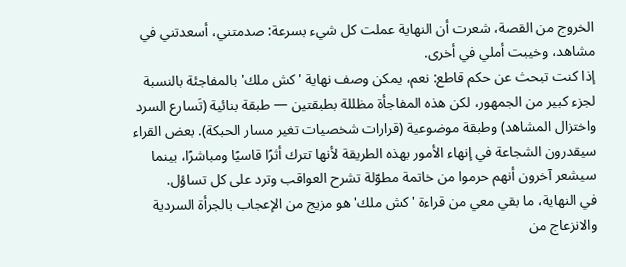الخروج من القصة، شعرت أن النهاية عملت كل شيء بسرعة: صدمتني، أسعدتني في مشاهد، وخيبت أملي في أخرى.
إذا كنت تبحث عن حكم قاطع: نعم، يمكن وصف نهاية 'كش ملك' بالمفاجئة بالنسبة لجزء كبير من الجمهور، لكن هذه المفاجأة مظللة بطبقتين — طبقة بنائية (تَسارع السرد واختزال المشاهد) وطبقة موضوعية (قرارات شخصيات تغير مسار الحبكة). بعض القراء سيقدرون الشجاعة في إنهاء الأمور بهذه الطريقة لأنها تترك أثرًا قاسيًا ومباشرًا، بينما سيشعر آخرون أنهم حرموا من خاتمة مطوّلة تشرح العواقب وترد على كل تساؤل.
في النهاية، ما بقي معي من قراءة 'كش ملك' هو مزيج من الإعجاب بالجرأة السردية والانزعاج من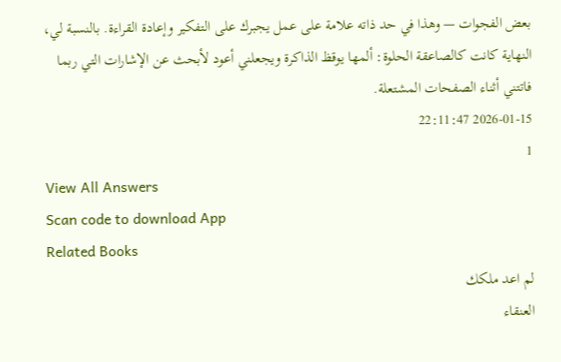بعض الفجوات — وهذا في حد ذاته علامة على عمل يجبرك على التفكير وإعادة القراءة. بالنسبة لي، النهاية كانت كالصاعقة الحلوة: ألمها يوقظ الذاكرة ويجعلني أعود لأبحث عن الإشارات التي ربما فاتتني أثناء الصفحات المشتعلة.
2026-01-15 22:11:47
1
View All Answers
Scan code to download App
Related Books
لم اعد ملكك
العنقاء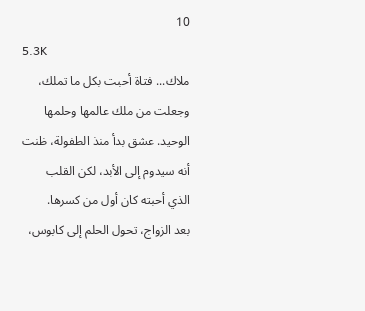10
5.3K
ملاك... فتاة أحبت بكل ما تملك، وجعلت من ملك عالمها وحلمها الوحيد. عشق بدأ منذ الطفولة، ظنت أنه سيدوم إلى الأبد، لكن القلب الذي أحبته كان أول من كسرها.
بعد الزواج، تحول الحلم إلى كابوس،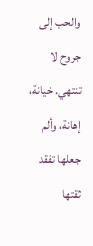والحب إلى جروح لا تنتهي. خيانة، إهانة، وألم جعلها تفقد ثقتها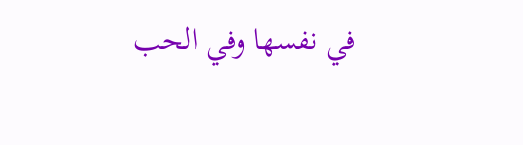في نفسها وفي الحب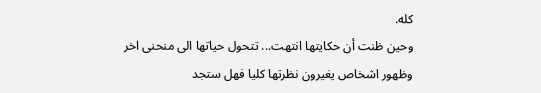كله.
وحين ظنت أن حكايتها انتهت... تتحول حياتها الى منحنى اخر وظهور اشخاص يغيرون نظرتها كليا فهل ستجد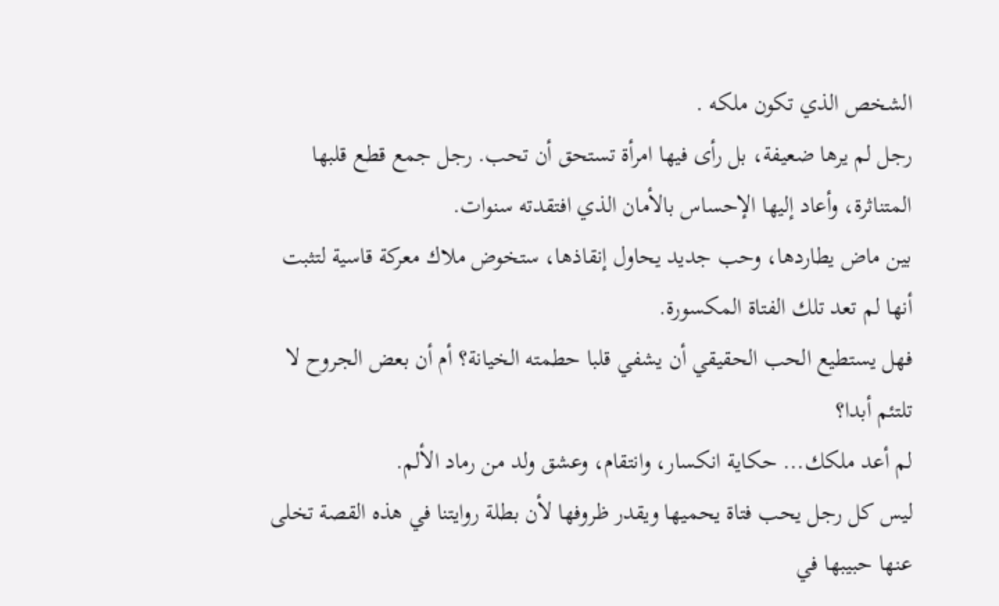الشخص الذي تكون ملكه .
رجل لم يرها ضعيفة، بل رأى فيها امرأة تستحق أن تحب. رجل جمع قطع قلبها المتناثرة، وأعاد إليها الإحساس بالأمان الذي افتقدته سنوات.
بين ماض يطاردها، وحب جديد يحاول إنقاذها، ستخوض ملاك معركة قاسية لتثبت أنها لم تعد تلك الفتاة المكسورة.
فهل يستطيع الحب الحقيقي أن يشفي قلبا حطمته الخيانة؟ أم أن بعض الجروح لا تلتئم أبدا؟
لم أعد ملكك... حكاية انكسار، وانتقام، وعشق ولد من رماد الألم.
ليس كل رجل يحب فتاة يحميها ويقدر ظروفها لأن بطلة روايتنا في هذه القصة تخلى عنها حبيبها في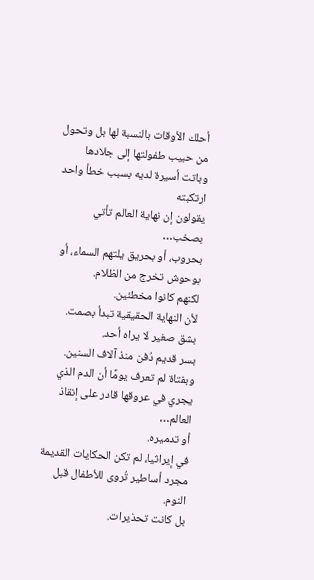أحلك الأوقات بالنسبة لها بل وتحول من حبيب طفولتها إلى جلادها وباتت أسيرة لديه بسبب خطأ واحد ارتكبته
يقولون إن نهاية العالم تأتي بصخب…
بحروب، أو بحريق يلتهم السماء، أو بوحوش تخرج من الظلام.
لكنهم كانوا مخطئين.
لأن النهاية الحقيقية تبدأ بصمت.
بشق صغير لا يراه أحد.
بسر قديم دُفن منذ آلاف السنين.
وبفتاة لم تعرف يومًا أن الدم الذي يجري في عروقها قادر على إنقاذ العالم…
أو تدميره.
في إيراثيا، لم تكن الحكايات القديمة مجرد أساطير تُروى للأطفال قبل النوم.
بل كانت تحذيرات.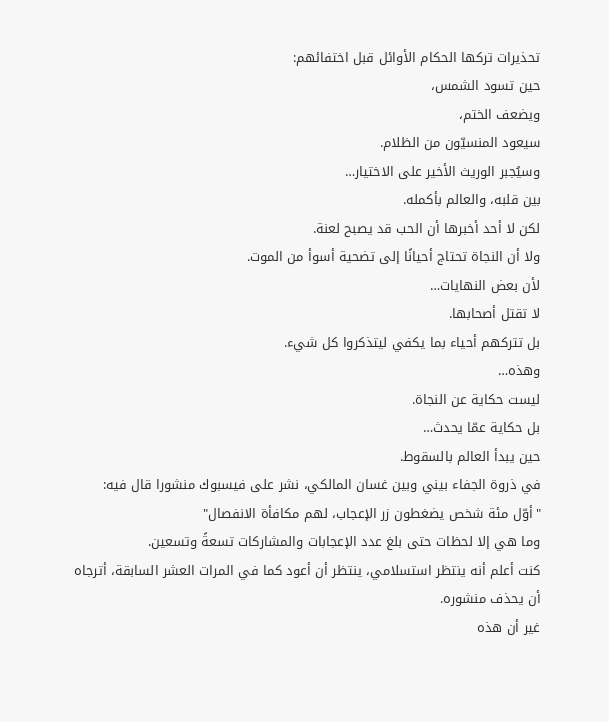تحذيرات تركها الحكام الأوائل قبل اختفائهم:
حين تسود الشمس،
ويضعف الختم،
سيعود المنسيّون من الظلام.
وسيُجبر الوريث الأخير على الاختيار…
بين قلبه، والعالم بأكمله.
لكن لا أحد أخبرها أن الحب قد يصبح لعنة.
ولا أن النجاة تحتاج أحيانًا إلى تضحية أسوأ من الموت.
لأن بعض النهايات…
لا تقتل أصحابها.
بل تتركهم أحياء بما يكفي ليتذكروا كل شيء.
وهذه…
ليست حكاية عن النجاة.
بل حكاية عمّا يحدث…
حين يبدأ العالم بالسقوط.
في ذروة الجفاء بيني وبين غسان المالكي، نشر على فيسبوك منشورا قال فيه:
"أوّل مئة شخص يضغطون زر الإعجاب، لهم مكافأة الانفصال"
وما هي إلا لحظات حتى بلغ عدد الإعجابات والمشاركات تسعةً وتسعين.
كنت أعلم أنه ينتظر استسلامي، ينتظر أن أعود كما في المرات العشر السابقة، أترجاه أن يحذف منشوره.
غير أن هذه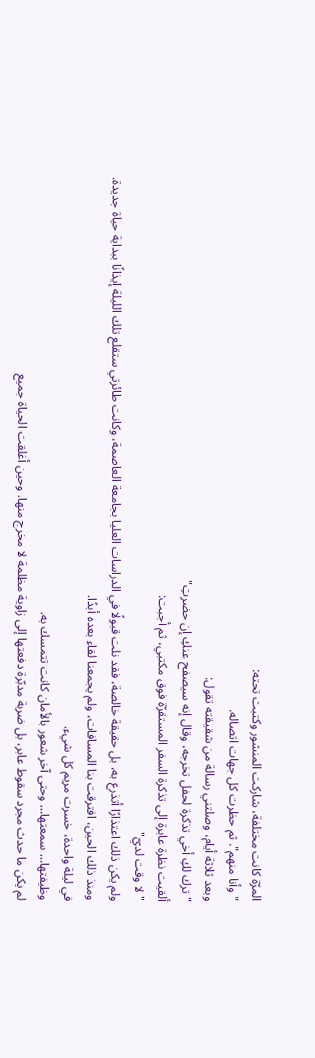المرّة كانت مختلفة، شاركت المنشور وكتبت تحته:
"وأنا منهم". ثم حظرت كل جهات اتصاله.
وبعد ثلاثة أيام، وصلتني رسالة من شقيقته تقول:
"ترك لكِ أخي تذكرة لحفل تخرجه، وقال إنه سيصفح عنكِ إن حضرتِ"
ألقيت نظرة عابرة إلى تذكرة السفر المستقرّة فوق مكتبي، ثم أجبت:
"لا وقت لديّ"
ولم يكن ذلك اعتذارًا أتذرع به، بل حقيقة خالصة، فقد نلت قبولًا في الدراسات العليا بجامعة العاصمة، وكانت طائرتي ستقلع تلك الليلة إيذانًا ببداية حياة جديدة.
ومنذ ذلك الحين، افترقت بنا المسافات، ولم يجمعنا لقاء بعده أبدًا.
في ليلة واحدة، خسرت مريم كل شيء.
وظيفتها… سمعتها… وحتى آخر شعور بالأمان كانت تتمسك به.
لم يكن ما حدث مجرد سقوط عابر، بل ضربة مدبّرة دفعتها إلى زاوية مظلمة لا مخرج منها. وحين أغلقت الحياة جميع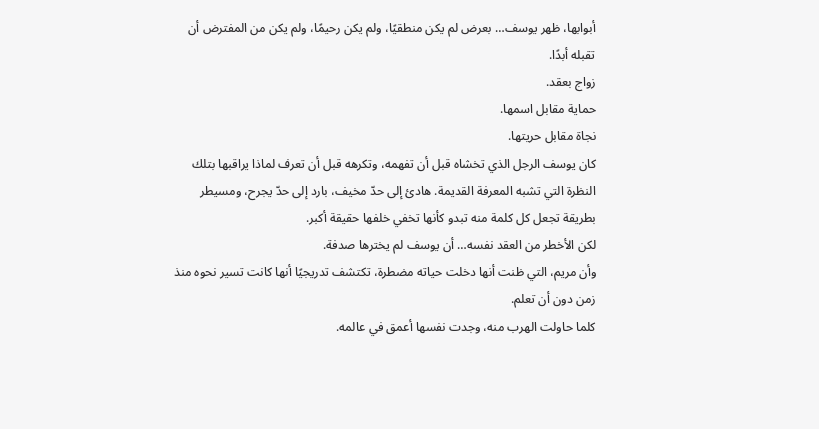أبوابها، ظهر يوسف… بعرض لم يكن منطقيًا، ولم يكن رحيمًا، ولم يكن من المفترض أن تقبله أبدًا.
زواج بعقد.
حماية مقابل اسمها.
نجاة مقابل حريتها.
كان يوسف الرجل الذي تخشاه قبل أن تفهمه، وتكرهه قبل أن تعرف لماذا يراقبها بتلك النظرة التي تشبه المعرفة القديمة. هادئ إلى حدّ مخيف، بارد إلى حدّ يجرح، ومسيطر بطريقة تجعل كل كلمة منه تبدو كأنها تخفي خلفها حقيقة أكبر.
لكن الأخطر من العقد نفسه… أن يوسف لم يخترها صدفة.
وأن مريم، التي ظنت أنها دخلت حياته مضطرة، تكتشف تدريجيًا أنها كانت تسير نحوه منذ زمن دون أن تعلم.
كلما حاولت الهرب منه، وجدت نفسها أعمق في عالمه.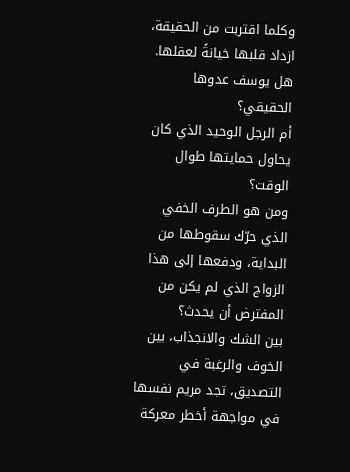وكلما اقتربت من الحقيقة، ازداد قلبها خيانةً لعقلها.
هل يوسف عدوها الحقيقي؟
أم الرجل الوحيد الذي كان يحاول حمايتها طوال الوقت؟
ومن هو الطرف الخفي الذي حرّك سقوطها من البداية، ودفعها إلى هذا الزواج الذي لم يكن من المفترض أن يحدث؟
بين الشك والانجذاب، بين الخوف والرغبة في التصديق، تجد مريم نفسها في مواجهة أخطر معركة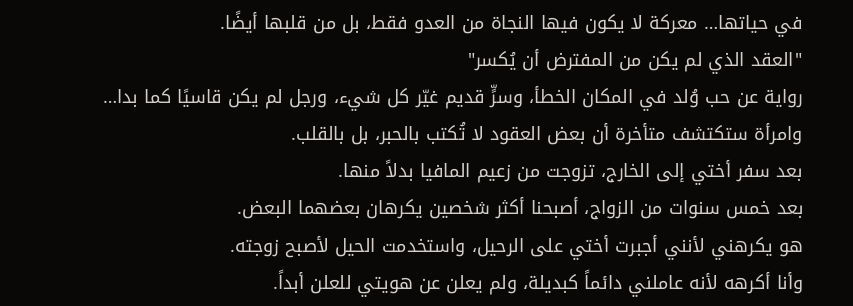في حياتها… معركة لا يكون فيها النجاة من العدو فقط، بل من قلبها أيضًا.
"العقد الذي لم يكن من المفترض أن يُكسر"
رواية عن حب وُلد في المكان الخطأ، وسرٍّ قديم غيّر كل شيء، ورجل لم يكن قاسيًا كما بدا… وامرأة ستكتشف متأخرة أن بعض العقود لا تُكتب بالحبر، بل بالقلب.
بعد سفر أختي إلى الخارج، تزوجت من زعيم المافيا بدلاً منها.
بعد خمس سنوات من الزواج، أصبحنا أكثر شخصين يكرهان بعضهما البعض.
هو يكرهني لأنني أجبرت أختي على الرحيل، واستخدمت الحيل لأصبح زوجته.
وأنا أكرهه لأنه عاملني دائماً كبديلة، ولم يعلن عن هويتي للعلن أبداً.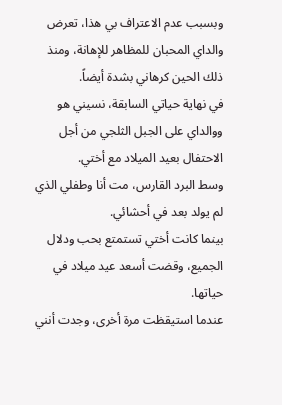وبسبب عدم الاعتراف بي هذا، تعرض والداي المحبان للمظاهر للإهانة، ومنذ ذلك الحين كرهاني بشدة أيضاً.
في نهاية حياتي السابقة، نسيني هو ووالداي على الجبل الثلجي من أجل الاحتفال بعيد الميلاد مع أختي.
وسط البرد القارس، مت أنا وطفلي الذي لم يولد بعد في أحشائي.
بينما كانت أختي تستمتع بحب ودلال الجميع، وقضت أسعد عيد ميلاد في حياتها.
عندما استيقظت مرة أخرى، وجدت أنني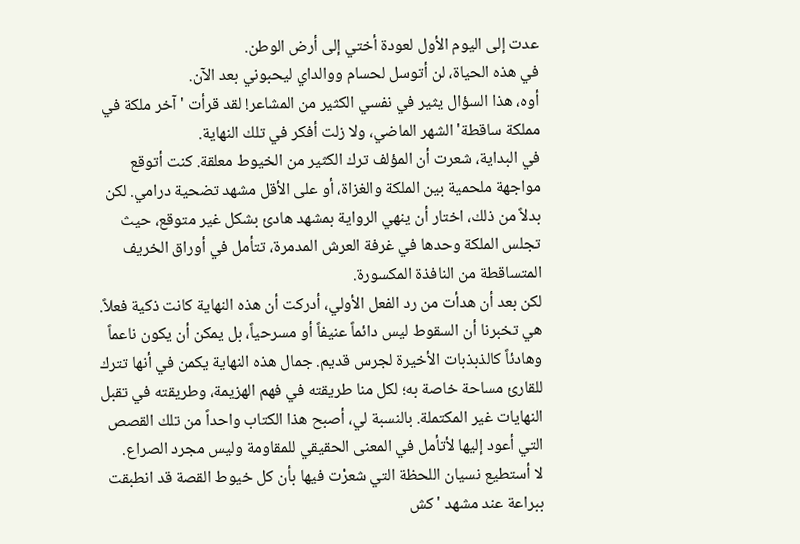عدت إلى اليوم الأول لعودة أختي إلى أرض الوطن.
في هذه الحياة، لن أتوسل لحسام ووالداي ليحبوني بعد الآن.
أوه، هذا السؤال يثير في نفسي الكثير من المشاعر! لقد قرأت 'آخر ملكة في مملكة ساقطة' الشهر الماضي، ولا زلت أفكر في تلك النهاية.
في البداية، شعرت أن المؤلف ترك الكثير من الخيوط معلقة. كنت أتوقع مواجهة ملحمية بين الملكة والغزاة، أو على الأقل مشهد تضحية درامي. لكن بدلاً من ذلك، اختار أن ينهي الرواية بمشهد هادئ بشكل غير متوقع، حيث تجلس الملكة وحدها في غرفة العرش المدمرة، تتأمل في أوراق الخريف المتساقطة من النافذة المكسورة.
لكن بعد أن هدأت من رد الفعل الأولي، أدركت أن هذه النهاية كانت ذكية فعلاً. هي تخبرنا أن السقوط ليس دائماً عنيفاً أو مسرحياً، بل يمكن أن يكون ناعماً وهادئاً كالذبذبات الأخيرة لجرس قديم. جمال هذه النهاية يكمن في أنها تترك للقارئ مساحة خاصة به؛ لكل منا طريقته في فهم الهزيمة، وطريقته في تقبل النهايات غير المكتملة. بالنسبة لي، أصبح هذا الكتاب واحداً من تلك القصص التي أعود إليها لأتأمل في المعنى الحقيقي للمقاومة وليس مجرد الصراع.
لا أستطيع نسيان اللحظة التي شعرْت فيها بأن كل خيوط القصة قد انطبقت ببراعة عند مشهد 'كش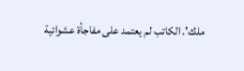ملك'. الكاتب لم يعتمد على مفاجأة عشوائية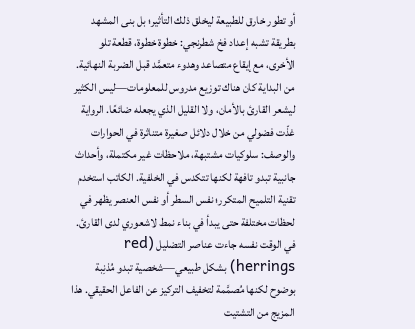أو تطور خارق للطبيعة ليخلق ذلك التأثير؛ بل بنى المشهد بطريقة تشبه إعداد فخ شطرنجي: خطوة خطوة، قطعة تلو الأخرى، مع إيقاع متصاعد وهدوء متعمَّد قبل الضربة النهائية.
من البداية كان هناك توزيع مدروس للمعلومات—ليس الكثير ليشعر القارئ بالأمان، ولا القليل الذي يجعله ضائعًا. الرواية غذّت فضولي من خلال دلائل صغيرة متناثرة في الحوارات والوصف: سلوكيات مشتبهة، ملاحظات غير مكتملة، وأحداث جانبية تبدو تافهة لكنها تتكدس في الخلفية. الكاتب استخدم تقنية التلميح المتكرر؛ نفس السطر أو نفس العنصر يظهر في لحظات مختلفة حتى يبدأ في بناء نمط لاشعوري لدى القارئ. في الوقت نفسه جاءت عناصر التضليل (red herrings) بشكل طبيعي—شخصية تبدو مُذنِبة بوضوح لكنها مُصمَّمة لتخفيف التركيز عن الفاعل الحقيقي. هذا المزيج من التشتيت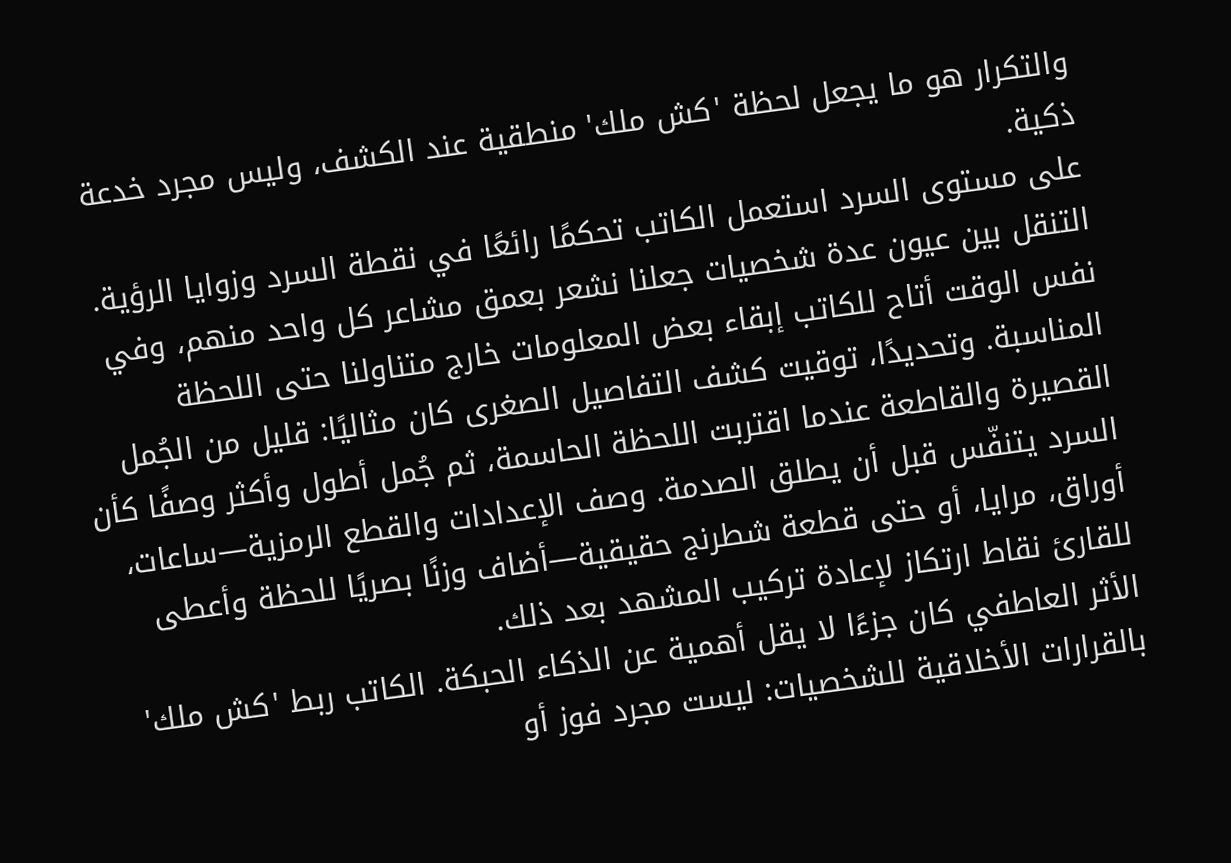والتكرار هو ما يجعل لحظة 'كش ملك' منطقية عند الكشف، وليس مجرد خدعة ذكية.
على مستوى السرد استعمل الكاتب تحكمًا رائعًا في نقطة السرد وزوايا الرؤية. التنقل بين عيون عدة شخصيات جعلنا نشعر بعمق مشاعر كل واحد منهم، وفي نفس الوقت أتاح للكاتب إبقاء بعض المعلومات خارج متناولنا حتى اللحظة المناسبة. وتحديدًا، توقيت كشف التفاصيل الصغرى كان مثاليًا: قليل من الجُمل القصيرة والقاطعة عندما اقتربت اللحظة الحاسمة، ثم جُمل أطول وأكثر وصفًا كأن السرد يتنفّس قبل أن يطلق الصدمة. وصف الإعدادات والقطع الرمزية—ساعات، أوراق، مرايا، أو حتى قطعة شطرنج حقيقية—أضاف وزنًا بصريًا للحظة وأعطى للقارئ نقاط ارتكاز لإعادة تركيب المشهد بعد ذلك.
الأثر العاطفي كان جزءًا لا يقل أهمية عن الذكاء الحبكة. الكاتب ربط 'كش ملك' بالقرارات الأخلاقية للشخصيات: ليست مجرد فوز أو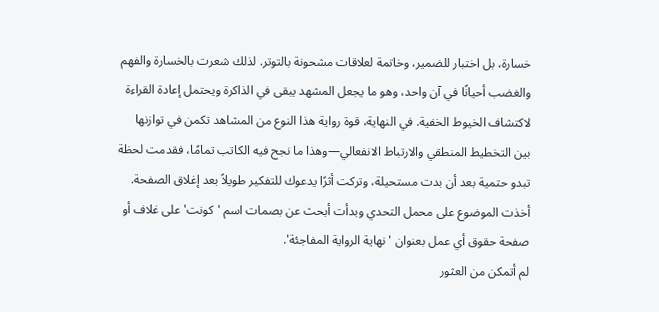خسارة، بل اختبار للضمير، وخاتمة لعلاقات مشحونة بالتوتر. لذلك شعرت بالخسارة والفهم والغضب أحيانًا في آن واحد، وهو ما يجعل المشهد يبقى في الذاكرة ويحتمل إعادة القراءة لاكتشاف الخيوط الخفية. في النهاية، قوة رواية هذا النوع من المشاهد تكمن في توازنها بين التخطيط المنطقي والارتباط الانفعالي—وهذا ما نجح فيه الكاتب تمامًا، فقدمت لحظة تبدو حتمية بعد أن بدت مستحيلة، وتركت أثرًا يدعوك للتفكير طويلاً بعد إغلاق الصفحة.
أخذت الموضوع على محمل التحدي وبدأت أبحث عن بصمات اسم 'كونت' على غلاف أو صفحة حقوق أي عمل بعنوان 'نهاية الرواية المفاجئة'.
لم أتمكن من العثور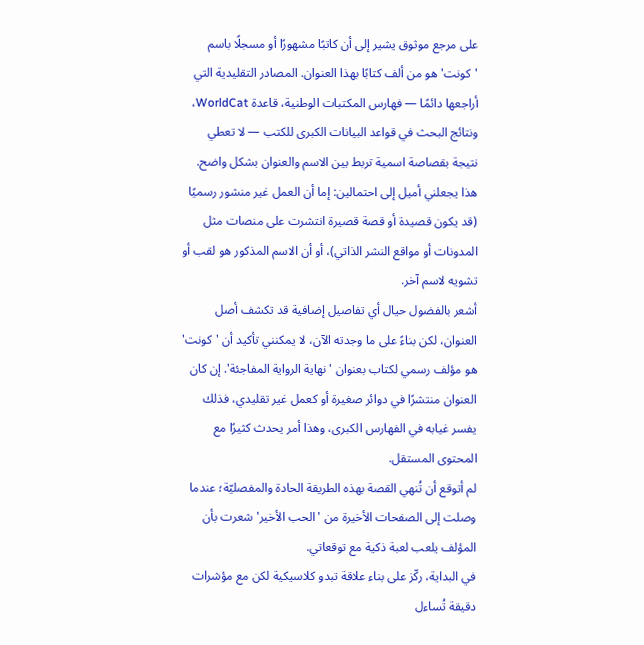على مرجع موثوق يشير إلى أن كاتبًا مشهورًا أو مسجلًا باسم 'كونت' هو من ألف كتابًا بهذا العنوان. المصادر التقليدية التي أراجعها دائمًا — فهارس المكتبات الوطنية، قاعدة WorldCat، ونتائج البحث في قواعد البيانات الكبرى للكتب — لا تعطي نتيجة بقصاصة اسمية تربط بين الاسم والعنوان بشكل واضح. هذا يجعلني أميل إلى احتمالين: إما أن العمل غير منشور رسميًا (قد يكون قصيدة أو قصة قصيرة انتشرت على منصات مثل المدونات أو مواقع النشر الذاتي)، أو أن الاسم المذكور هو لقب أو تشويه لاسم آخر.
أشعر بالفضول حيال أي تفاصيل إضافية قد تكشف أصل العنوان، لكن بناءً على ما وجدته الآن، لا يمكنني تأكيد أن 'كونت' هو مؤلف رسمي لكتاب بعنوان 'نهاية الرواية المفاجئة'. إن كان العنوان منتشرًا في دوائر صغيرة أو كعمل غير تقليدي، فذلك يفسر غيابه في الفهارس الكبرى، وهذا أمر يحدث كثيرًا مع المحتوى المستقل.
لم أتوقع أن تُنهي القصة بهذه الطريقة الحادة والمفصليّة؛ عندما وصلت إلى الصفحات الأخيرة من 'الحب الأخير' شعرت بأن المؤلف يلعب لعبة ذكية مع توقعاتي.
في البداية، ركّز على بناء علاقة تبدو كلاسيكية لكن مع مؤشرات دقيقة تُساءل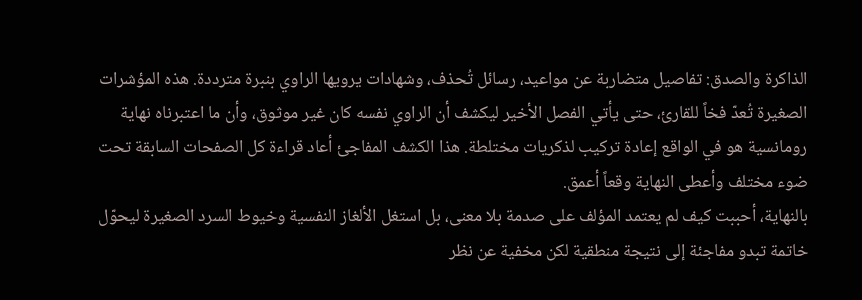الذاكرة والصدق: تفاصيل متضاربة عن مواعيد، رسائل تُحذف، وشهادات يرويها الراوي بنبرة مترددة. هذه المؤشرات الصغيرة تُعدّ فخاً للقارئ، حتى يأتي الفصل الأخير ليكشف أن الراوي نفسه كان غير موثوق، وأن ما اعتبرناه نهاية رومانسية هو في الواقع إعادة تركيب لذكريات مختلطة. هذا الكشف المفاجئ أعاد قراءة كل الصفحات السابقة تحت ضوء مختلف وأعطى النهاية وقعاً أعمق.
بالنهاية، أحببت كيف لم يعتمد المؤلف على صدمة بلا معنى، بل استغل الألغاز النفسية وخيوط السرد الصغيرة ليحوّل خاتمة تبدو مفاجئة إلى نتيجة منطقية لكن مخفية عن نظر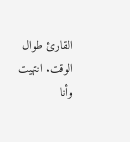القارئ طوال الوقت. انتهيت وأنا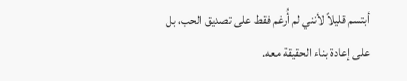أبتسم قليلاً لأنني لم أُرغم فقط على تصديق الحب، بل على إعادة بناء الحقيقة معه.